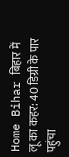Home Bihar बिहार में लू का कहर: 40 डिग्री के पार पहुंचा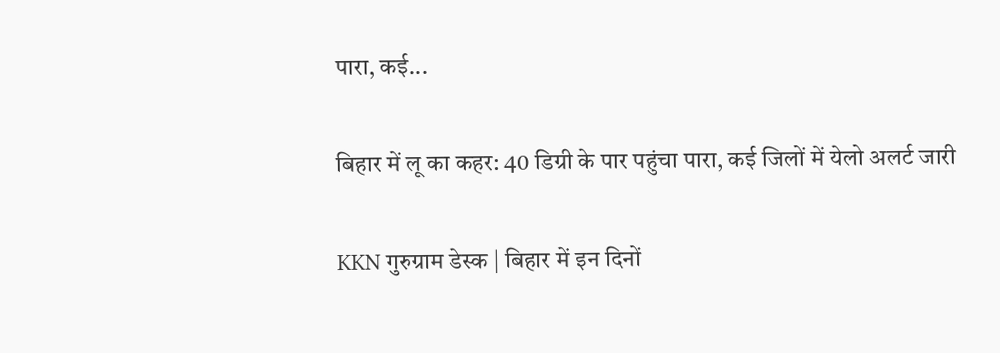पारा, कई...

बिहार में लू का कहर: 40 डिग्री के पार पहुंचा पारा, कई जिलों में येलो अलर्ट जारी

KKN गुरुग्राम डेस्क | बिहार में इन दिनों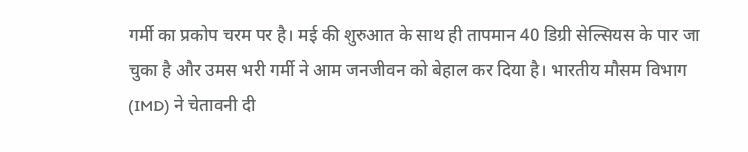गर्मी का प्रकोप चरम पर है। मई की शुरुआत के साथ ही तापमान 40 डिग्री सेल्सियस के पार जा चुका है और उमस भरी गर्मी ने आम जनजीवन को बेहाल कर दिया है। भारतीय मौसम विभाग (IMD) ने चेतावनी दी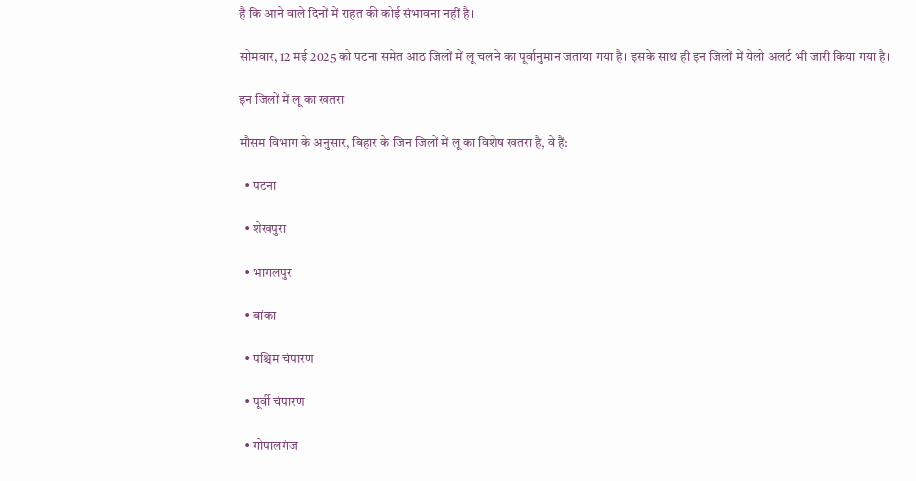है कि आने वाले दिनों में राहत की कोई संभावना नहीं है।

सोमवार, 12 मई 2025 को पटना समेत आठ जिलों में लू चलने का पूर्वानुमान जताया गया है। इसके साथ ही इन जिलों में येलो अलर्ट भी जारी किया गया है।

इन जिलों में लू का खतरा

मौसम विभाग के अनुसार, बिहार के जिन जिलों में लू का विशेष खतरा है, वे हैं:

  • पटना

  • शेखपुरा

  • भागलपुर

  • बांका

  • पश्चिम चंपारण

  • पूर्वी चंपारण

  • गोपालगंज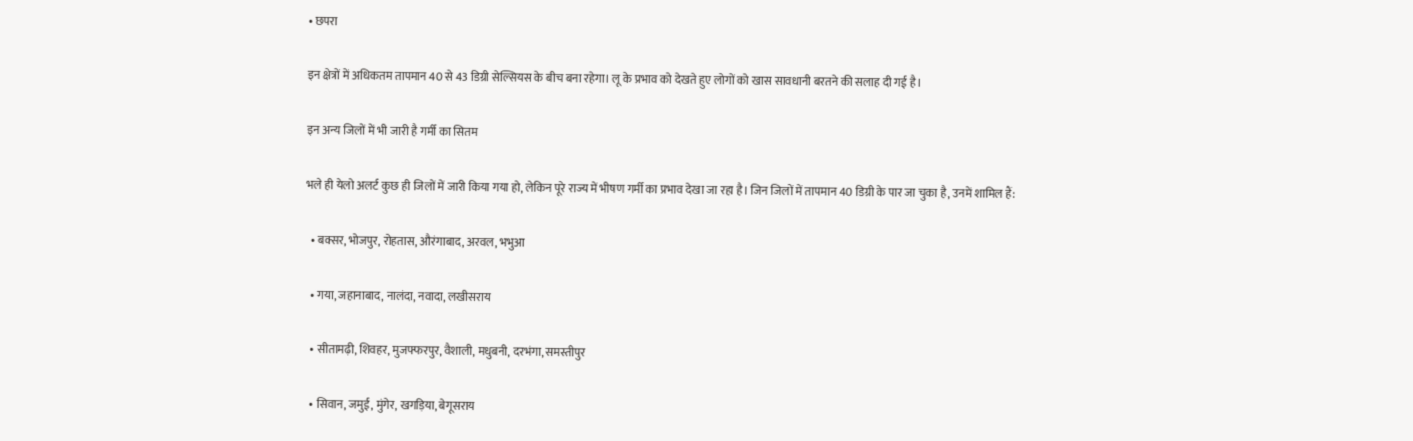• छपरा

इन क्षेत्रों में अधिकतम तापमान 40 से 43 डिग्री सेल्सियस के बीच बना रहेगा। लू के प्रभाव को देखते हुए लोगों को खास सावधानी बरतने की सलाह दी गई है।

इन अन्य जिलों में भी जारी है गर्मी का सितम

भले ही येलो अलर्ट कुछ ही जिलों में जारी किया गया हो, लेकिन पूरे राज्य में भीषण गर्मी का प्रभाव देखा जा रहा है। जिन जिलों में तापमान 40 डिग्री के पार जा चुका है, उनमें शामिल हैं:

  • बक्सर, भोजपुर, रोहतास, औरंगाबाद, अरवल, भभुआ

  • गया, जहानाबाद, नालंदा, नवादा, लखीसराय

  • सीतामढ़ी, शिवहर, मुजफ्फरपुर, वैशाली, मधुबनी, दरभंगा, समस्तीपुर

  • सिवान, जमुई, मुंगेर, खगड़िया, बेगूसराय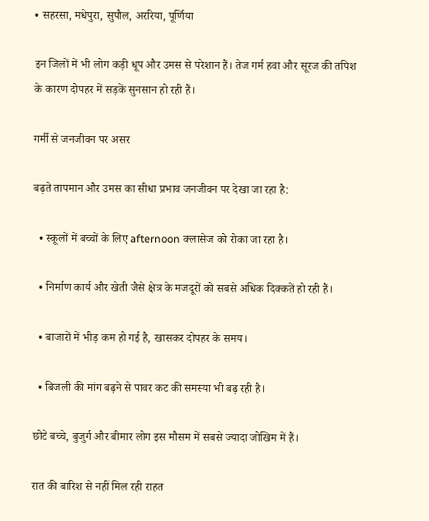• सहरसा, मधेपुरा, सुपौल, अररिया, पूर्णिया

इन जिलों में भी लोग कड़ी धूप और उमस से परेशान हैं। तेज गर्म हवा और सूरज की तपिश के कारण दोपहर में सड़कें सुनसान हो रही हैं।

गर्मी से जनजीवन पर असर

बढ़ते तापमान और उमस का सीधा प्रभाव जनजीवन पर देखा जा रहा है:

  • स्कूलों में बच्चों के लिए afternoon क्लासेज को रोका जा रहा है।

  • निर्माण कार्य और खेती जैसे क्षेत्र के मजदूरों को सबसे अधिक दिक्कतें हो रही हैं।

  • बाजारों में भीड़ कम हो गई है, खासकर दोपहर के समय।

  • बिजली की मांग बढ़ने से पावर कट की समस्या भी बढ़ रही है।

छोटे बच्चे, बुजुर्ग और बीमार लोग इस मौसम में सबसे ज्यादा जोखिम में हैं।

रात की बारिश से नहीं मिल रही राहत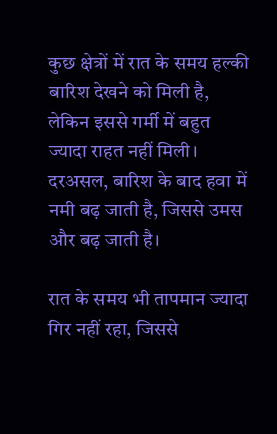कुछ क्षेत्रों में रात के समय हल्की बारिश देखने को मिली है, लेकिन इससे गर्मी में बहुत ज्यादा राहत नहीं मिली। दरअसल, बारिश के बाद हवा में नमी बढ़ जाती है, जिससे उमस और बढ़ जाती है।

रात के समय भी तापमान ज्यादा गिर नहीं रहा, जिससे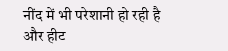नींद में भी परेशानी हो रही है और हीट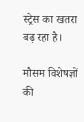स्ट्रेस का खतरा बढ़ रहा है।

मौसम विशेषज्ञों की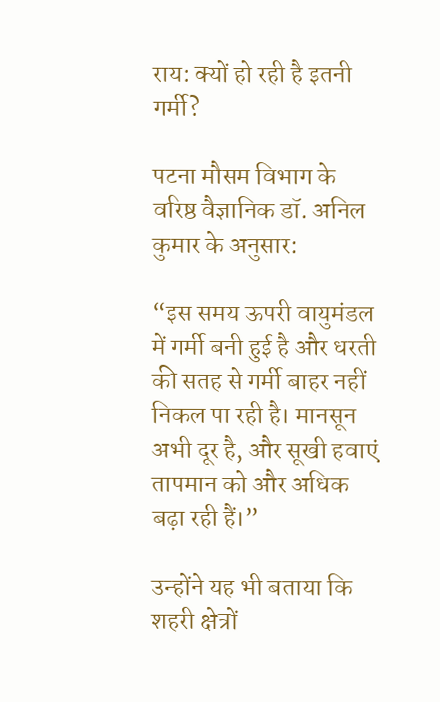राय: क्यों हो रही है इतनी गर्मी?

पटना मौसम विभाग के वरिष्ठ वैज्ञानिक डॉ. अनिल कुमार के अनुसार:

“इस समय ऊपरी वायुमंडल में गर्मी बनी हुई है और धरती की सतह से गर्मी बाहर नहीं निकल पा रही है। मानसून अभी दूर है, और सूखी हवाएं तापमान को और अधिक बढ़ा रही हैं।”

उन्होंने यह भी बताया कि शहरी क्षेत्रों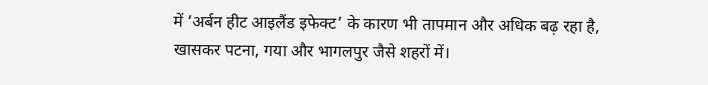में ‘अर्बन हीट आइलैंड इफेक्ट’ के कारण भी तापमान और अधिक बढ़ रहा है, खासकर पटना, गया और भागलपुर जैसे शहरों में।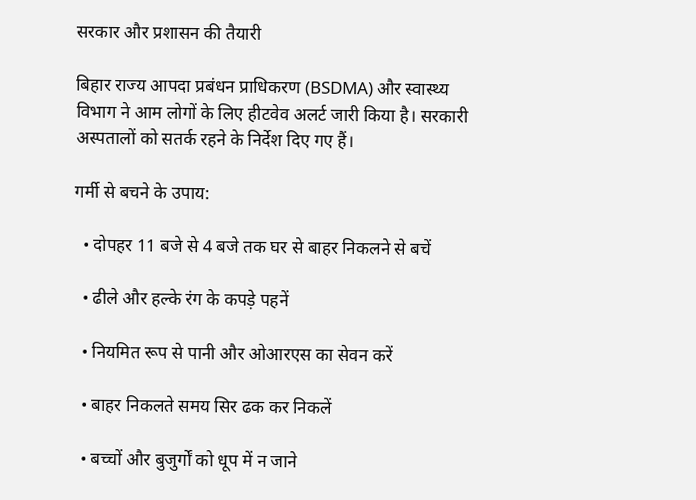सरकार और प्रशासन की तैयारी

बिहार राज्य आपदा प्रबंधन प्राधिकरण (BSDMA) और स्वास्थ्य विभाग ने आम लोगों के लिए हीटवेव अलर्ट जारी किया है। सरकारी अस्पतालों को सतर्क रहने के निर्देश दिए गए हैं।

गर्मी से बचने के उपाय:

  • दोपहर 11 बजे से 4 बजे तक घर से बाहर निकलने से बचें

  • ढीले और हल्के रंग के कपड़े पहनें

  • नियमित रूप से पानी और ओआरएस का सेवन करें

  • बाहर निकलते समय सिर ढक कर निकलें

  • बच्चों और बुजुर्गों को धूप में न जाने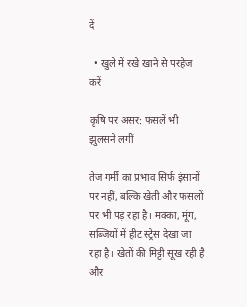दें

  • खुले में रखे खाने से परहेज करें

कृषि पर असर: फसलें भी झुलसने लगीं

तेज गर्मी का प्रभाव सिर्फ इंसानों पर नहीं, बल्कि खेती और फसलों पर भी पड़ रहा है। मक्का, मूंग, सब्जियों में हीट स्ट्रेस देखा जा रहा है। खेतों की मिट्टी सूख रही है और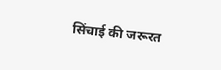सिंचाई की जरूरत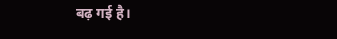बढ़ गई है।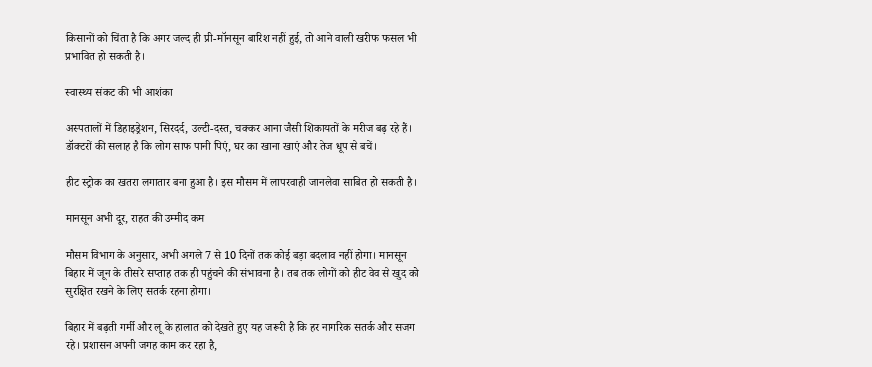किसानों को चिंता है कि अगर जल्द ही प्री-मॉनसून बारिश नहीं हुई, तो आने वाली खरीफ फसल भी प्रभावित हो सकती है।

स्वास्थ्य संकट की भी आशंका

अस्पतालों में डिहाइड्रेशन, सिरदर्द, उल्टी-दस्त, चक्कर आना जैसी शिकायतों के मरीज बढ़ रहे हैं। डॉक्टरों की सलाह है कि लोग साफ पानी पिएं, घर का खाना खाएं और तेज धूप से बचें।

हीट स्ट्रोक का खतरा लगातार बना हुआ है। इस मौसम में लापरवाही जानलेवा साबित हो सकती है।

मानसून अभी दूर, राहत की उम्मीद कम

मौसम विभाग के अनुसार, अभी अगले 7 से 10 दिनों तक कोई बड़ा बदलाव नहीं होगा। मानसून बिहार में जून के तीसरे सप्ताह तक ही पहुंचने की संभावना है। तब तक लोगों को हीट वेव से खुद को सुरक्षित रखने के लिए सतर्क रहना होगा।

बिहार में बढ़ती गर्मी और लू के हालात को देखते हुए यह जरूरी है कि हर नागरिक सतर्क और सजग रहे। प्रशासन अपनी जगह काम कर रहा है,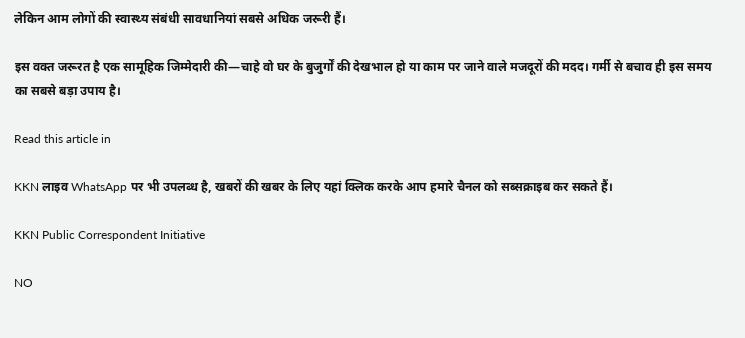लेकिन आम लोगों की स्वास्थ्य संबंधी सावधानियां सबसे अधिक जरूरी हैं।

इस वक्त जरूरत है एक सामूहिक जिम्मेदारी की—चाहे वो घर के बुजुर्गों की देखभाल हो या काम पर जाने वाले मजदूरों की मदद। गर्मी से बचाव ही इस समय का सबसे बड़ा उपाय है।

Read this article in

KKN लाइव WhatsApp पर भी उपलब्ध है, खबरों की खबर के लिए यहां क्लिक करके आप हमारे चैनल को सब्सक्राइब कर सकते हैं।

KKN Public Correspondent Initiative

NO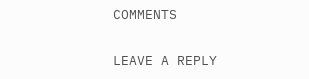COMMENTS

LEAVE A REPLY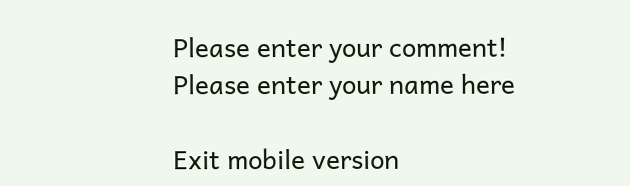Please enter your comment!
Please enter your name here

Exit mobile version